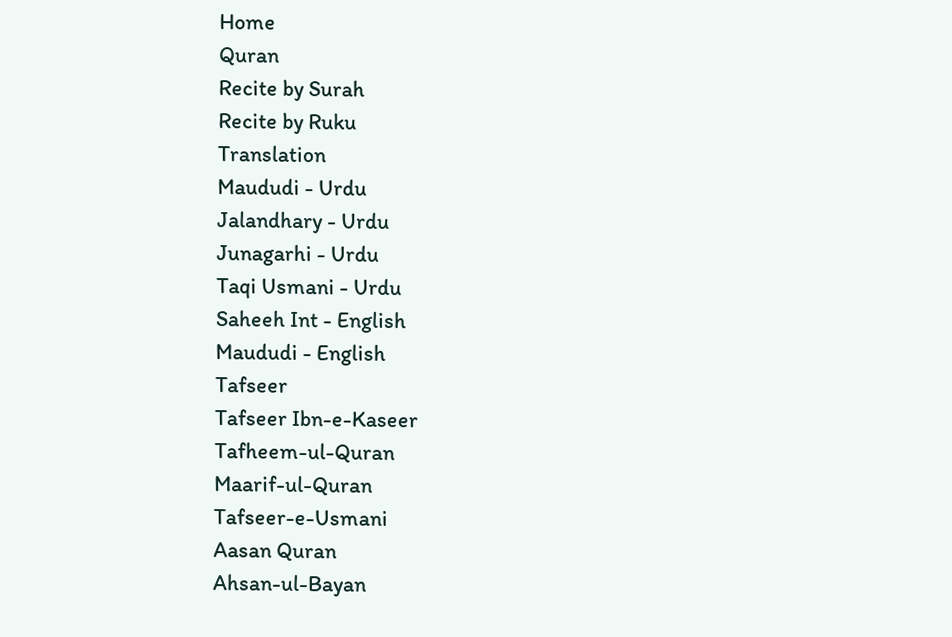Home
Quran
Recite by Surah
Recite by Ruku
Translation
Maududi - Urdu
Jalandhary - Urdu
Junagarhi - Urdu
Taqi Usmani - Urdu
Saheeh Int - English
Maududi - English
Tafseer
Tafseer Ibn-e-Kaseer
Tafheem-ul-Quran
Maarif-ul-Quran
Tafseer-e-Usmani
Aasan Quran
Ahsan-ul-Bayan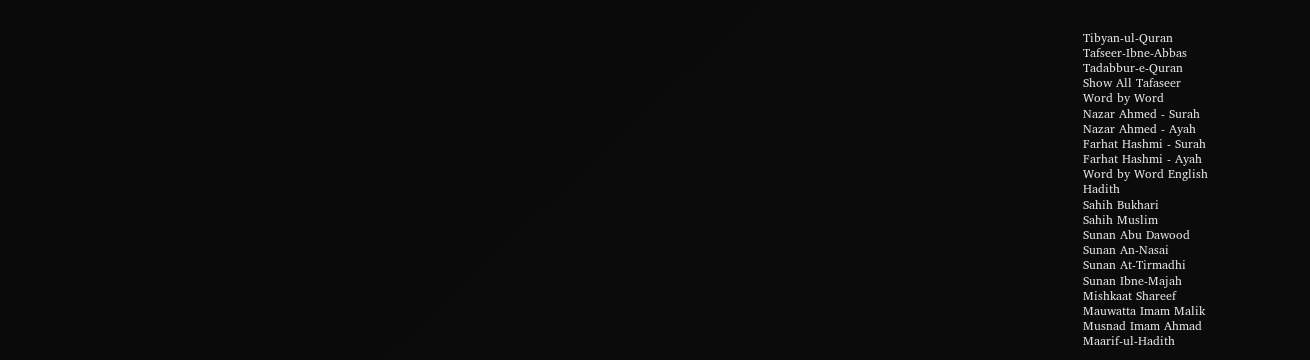Tibyan-ul-Quran
Tafseer-Ibne-Abbas
Tadabbur-e-Quran
Show All Tafaseer
Word by Word
Nazar Ahmed - Surah
Nazar Ahmed - Ayah
Farhat Hashmi - Surah
Farhat Hashmi - Ayah
Word by Word English
Hadith
Sahih Bukhari
Sahih Muslim
Sunan Abu Dawood
Sunan An-Nasai
Sunan At-Tirmadhi
Sunan Ibne-Majah
Mishkaat Shareef
Mauwatta Imam Malik
Musnad Imam Ahmad
Maarif-ul-Hadith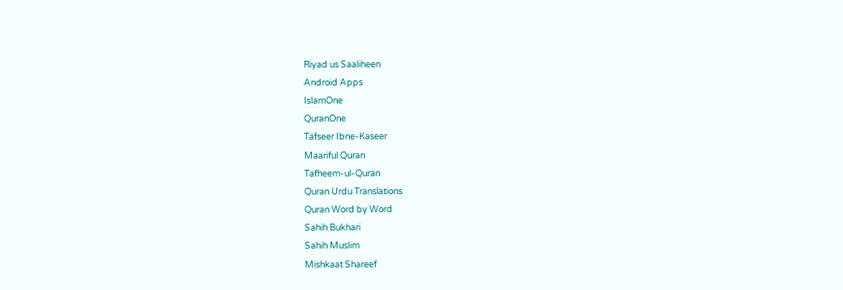Riyad us Saaliheen
Android Apps
IslamOne
QuranOne
Tafseer Ibne-Kaseer
Maariful Quran
Tafheem-ul-Quran
Quran Urdu Translations
Quran Word by Word
Sahih Bukhari
Sahih Muslim
Mishkaat Shareef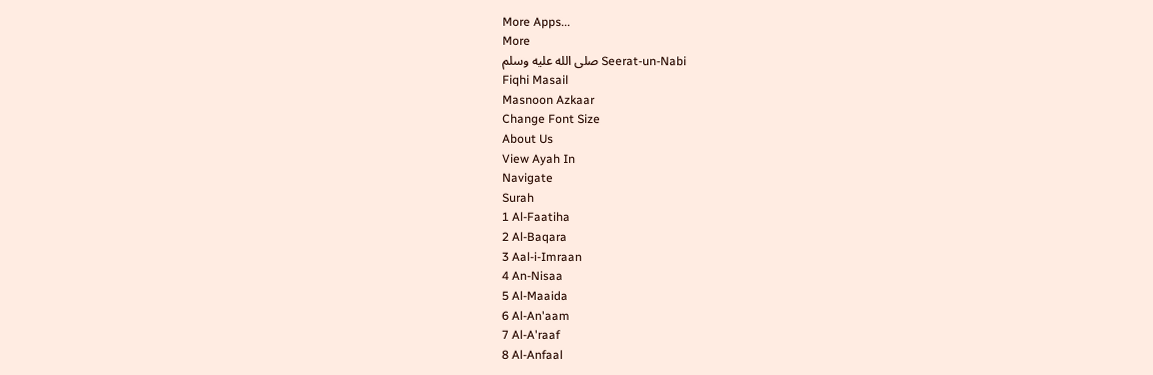More Apps...
More
Seerat-un-Nabi صلى الله عليه وسلم
Fiqhi Masail
Masnoon Azkaar
Change Font Size
About Us
View Ayah In
Navigate
Surah
1 Al-Faatiha
2 Al-Baqara
3 Aal-i-Imraan
4 An-Nisaa
5 Al-Maaida
6 Al-An'aam
7 Al-A'raaf
8 Al-Anfaal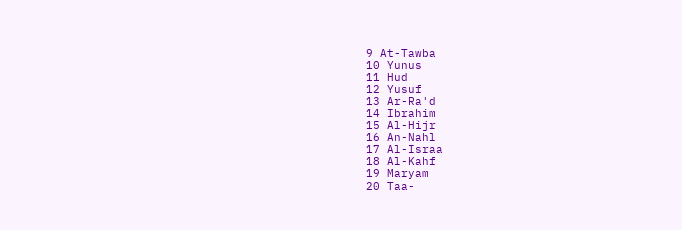9 At-Tawba
10 Yunus
11 Hud
12 Yusuf
13 Ar-Ra'd
14 Ibrahim
15 Al-Hijr
16 An-Nahl
17 Al-Israa
18 Al-Kahf
19 Maryam
20 Taa-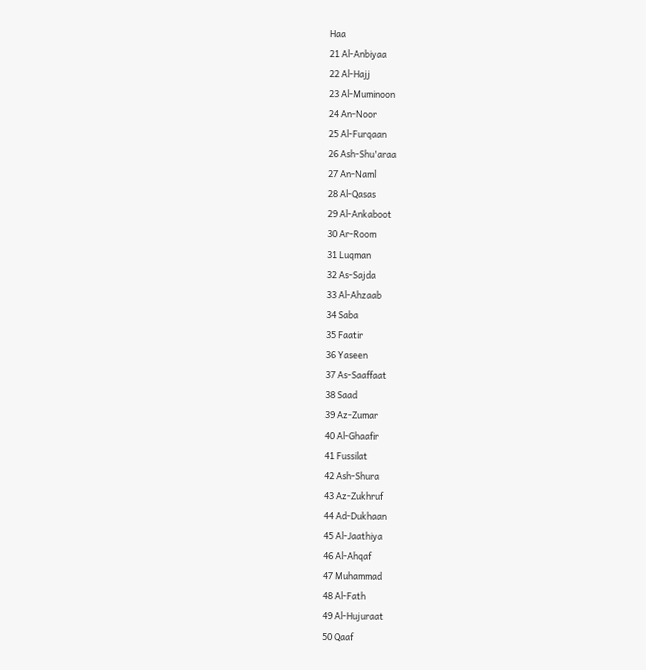Haa
21 Al-Anbiyaa
22 Al-Hajj
23 Al-Muminoon
24 An-Noor
25 Al-Furqaan
26 Ash-Shu'araa
27 An-Naml
28 Al-Qasas
29 Al-Ankaboot
30 Ar-Room
31 Luqman
32 As-Sajda
33 Al-Ahzaab
34 Saba
35 Faatir
36 Yaseen
37 As-Saaffaat
38 Saad
39 Az-Zumar
40 Al-Ghaafir
41 Fussilat
42 Ash-Shura
43 Az-Zukhruf
44 Ad-Dukhaan
45 Al-Jaathiya
46 Al-Ahqaf
47 Muhammad
48 Al-Fath
49 Al-Hujuraat
50 Qaaf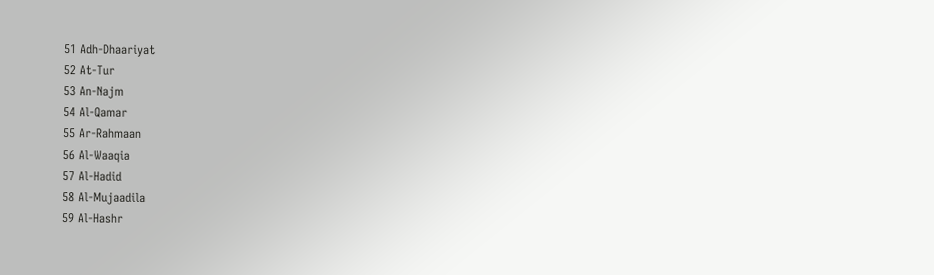51 Adh-Dhaariyat
52 At-Tur
53 An-Najm
54 Al-Qamar
55 Ar-Rahmaan
56 Al-Waaqia
57 Al-Hadid
58 Al-Mujaadila
59 Al-Hashr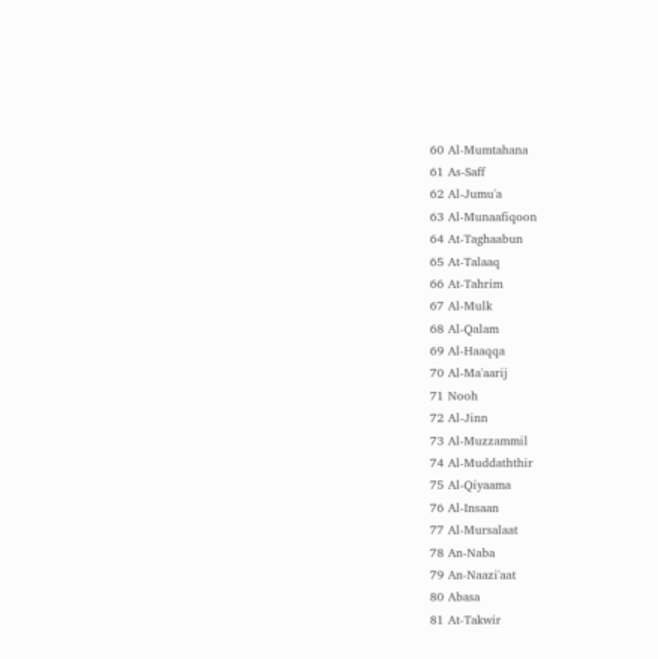60 Al-Mumtahana
61 As-Saff
62 Al-Jumu'a
63 Al-Munaafiqoon
64 At-Taghaabun
65 At-Talaaq
66 At-Tahrim
67 Al-Mulk
68 Al-Qalam
69 Al-Haaqqa
70 Al-Ma'aarij
71 Nooh
72 Al-Jinn
73 Al-Muzzammil
74 Al-Muddaththir
75 Al-Qiyaama
76 Al-Insaan
77 Al-Mursalaat
78 An-Naba
79 An-Naazi'aat
80 Abasa
81 At-Takwir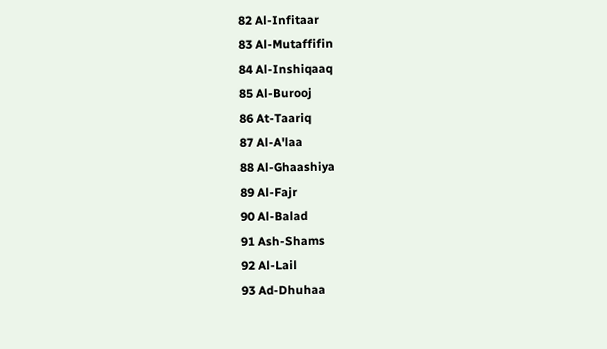82 Al-Infitaar
83 Al-Mutaffifin
84 Al-Inshiqaaq
85 Al-Burooj
86 At-Taariq
87 Al-A'laa
88 Al-Ghaashiya
89 Al-Fajr
90 Al-Balad
91 Ash-Shams
92 Al-Lail
93 Ad-Dhuhaa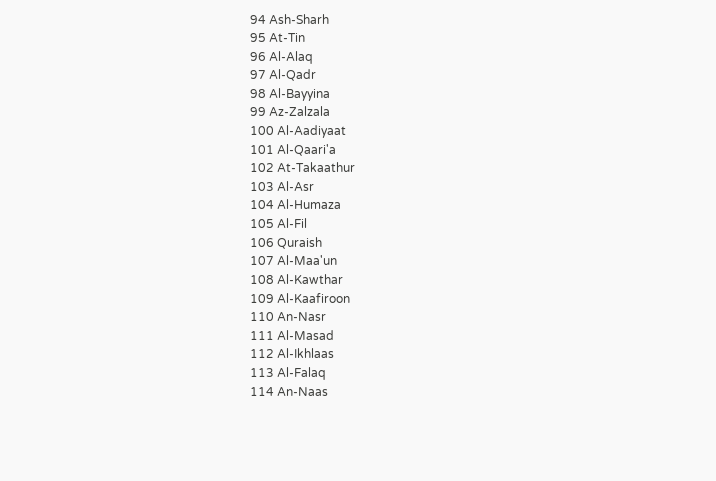94 Ash-Sharh
95 At-Tin
96 Al-Alaq
97 Al-Qadr
98 Al-Bayyina
99 Az-Zalzala
100 Al-Aadiyaat
101 Al-Qaari'a
102 At-Takaathur
103 Al-Asr
104 Al-Humaza
105 Al-Fil
106 Quraish
107 Al-Maa'un
108 Al-Kawthar
109 Al-Kaafiroon
110 An-Nasr
111 Al-Masad
112 Al-Ikhlaas
113 Al-Falaq
114 An-Naas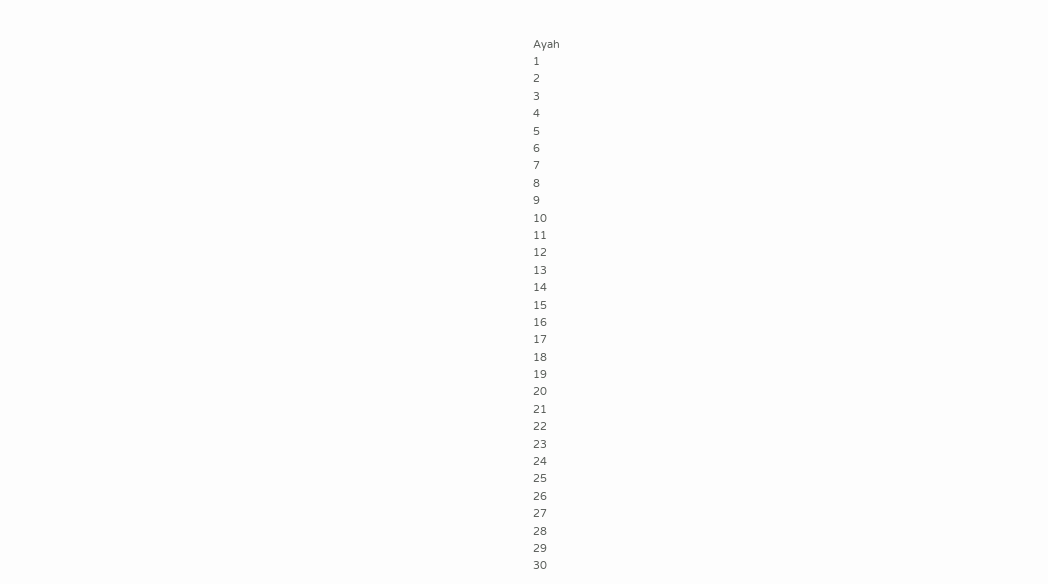Ayah
1
2
3
4
5
6
7
8
9
10
11
12
13
14
15
16
17
18
19
20
21
22
23
24
25
26
27
28
29
30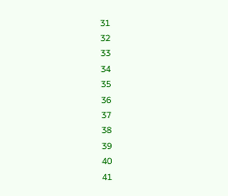31
32
33
34
35
36
37
38
39
40
41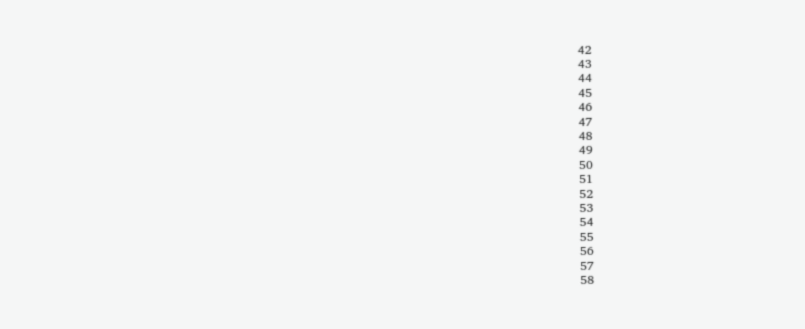42
43
44
45
46
47
48
49
50
51
52
53
54
55
56
57
58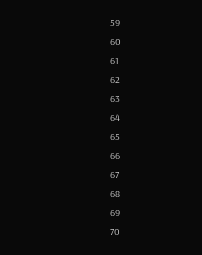59
60
61
62
63
64
65
66
67
68
69
70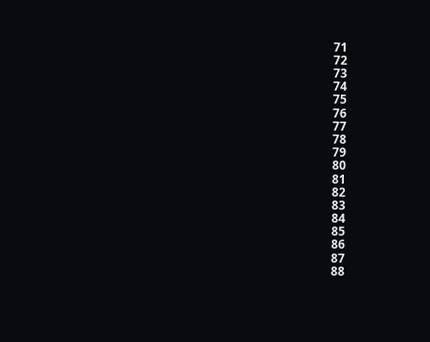71
72
73
74
75
76
77
78
79
80
81
82
83
84
85
86
87
88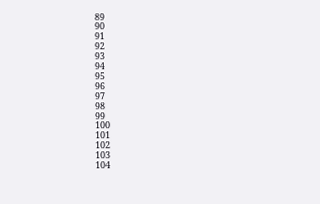89
90
91
92
93
94
95
96
97
98
99
100
101
102
103
104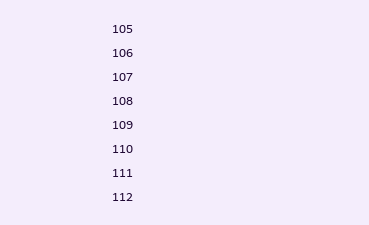105
106
107
108
109
110
111
112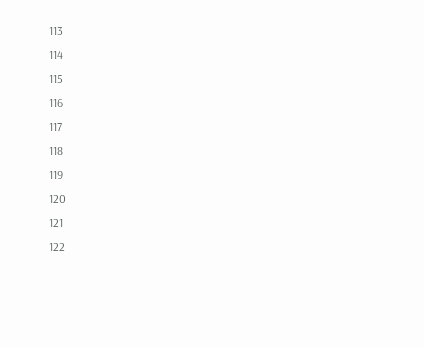113
114
115
116
117
118
119
120
121
122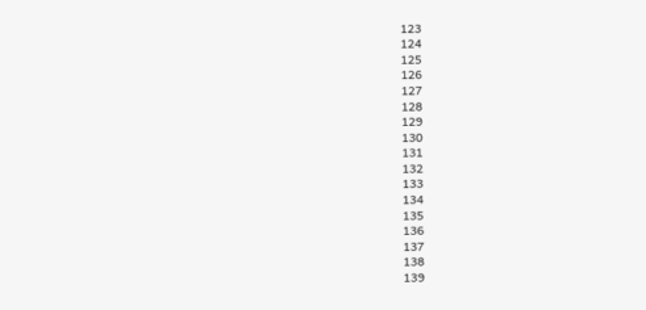123
124
125
126
127
128
129
130
131
132
133
134
135
136
137
138
139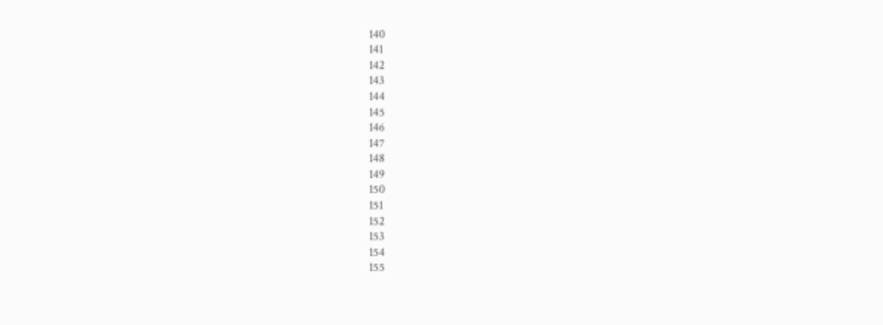140
141
142
143
144
145
146
147
148
149
150
151
152
153
154
155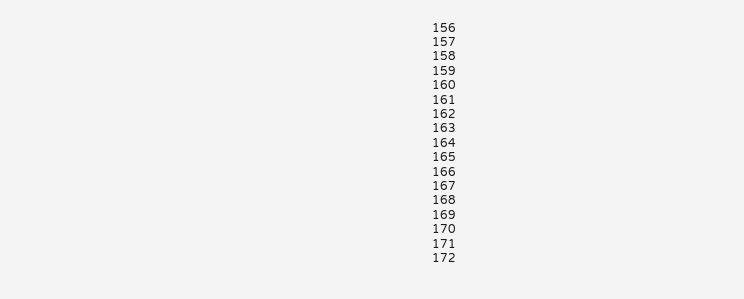156
157
158
159
160
161
162
163
164
165
166
167
168
169
170
171
172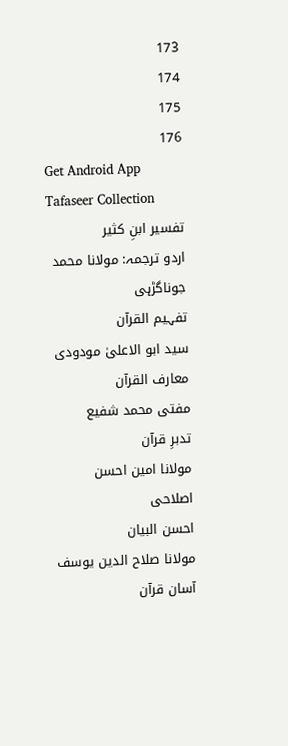173
174
175
176
Get Android App
Tafaseer Collection
تفسیر ابنِ کثیر
اردو ترجمہ: مولانا محمد جوناگڑہی
تفہیم القرآن
سید ابو الاعلیٰ مودودی
معارف القرآن
مفتی محمد شفیع
تدبرِ قرآن
مولانا امین احسن اصلاحی
احسن البیان
مولانا صلاح الدین یوسف
آسان قرآن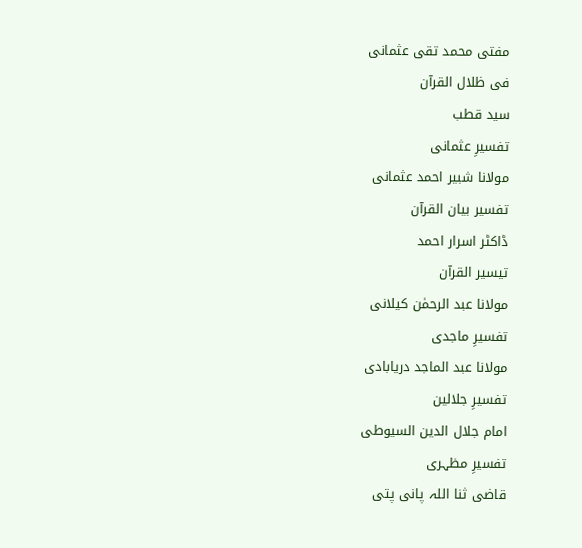مفتی محمد تقی عثمانی
فی ظلال القرآن
سید قطب
تفسیرِ عثمانی
مولانا شبیر احمد عثمانی
تفسیر بیان القرآن
ڈاکٹر اسرار احمد
تیسیر القرآن
مولانا عبد الرحمٰن کیلانی
تفسیرِ ماجدی
مولانا عبد الماجد دریابادی
تفسیرِ جلالین
امام جلال الدین السیوطی
تفسیرِ مظہری
قاضی ثنا اللہ پانی پتی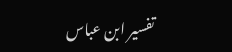تفسیر ابن عباس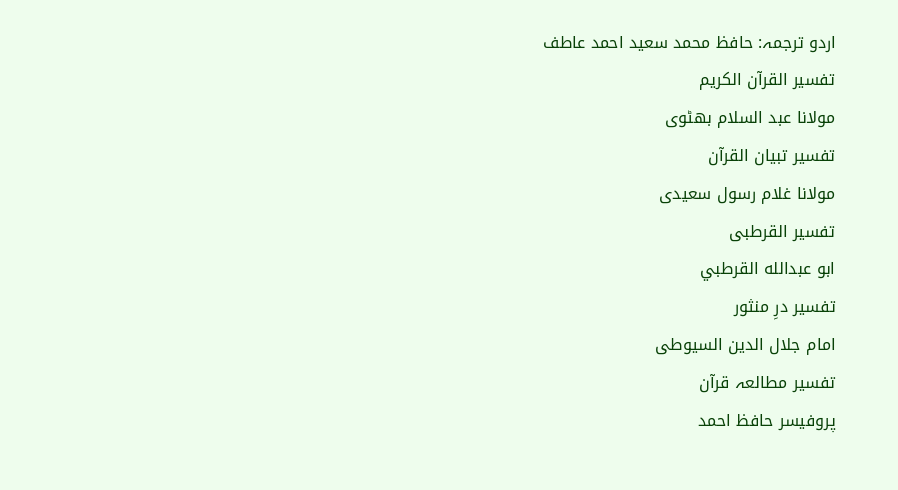اردو ترجمہ: حافظ محمد سعید احمد عاطف
تفسیر القرآن الکریم
مولانا عبد السلام بھٹوی
تفسیر تبیان القرآن
مولانا غلام رسول سعیدی
تفسیر القرطبی
ابو عبدالله القرطبي
تفسیر درِ منثور
امام جلال الدین السیوطی
تفسیر مطالعہ قرآن
پروفیسر حافظ احمد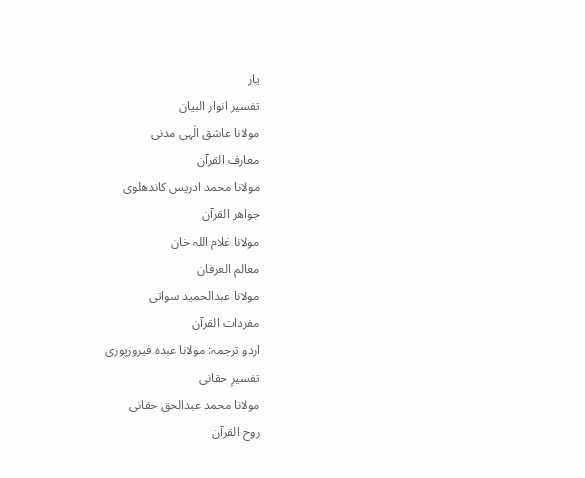یار
تفسیر انوار البیان
مولانا عاشق الٰہی مدنی
معارف القرآن
مولانا محمد ادریس کاندھلوی
جواھر القرآن
مولانا غلام اللہ خان
معالم العرفان
مولانا عبدالحمید سواتی
مفردات القرآن
اردو ترجمہ: مولانا عبدہ فیروزپوری
تفسیرِ حقانی
مولانا محمد عبدالحق حقانی
روح القرآن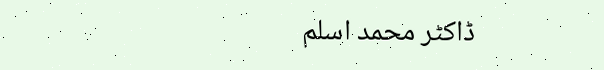ڈاکٹر محمد اسلم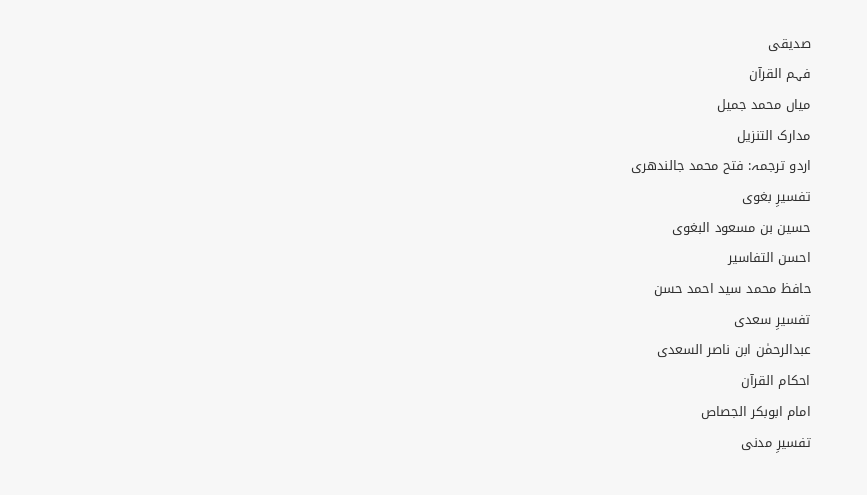صدیقی
فہم القرآن
میاں محمد جمیل
مدارک التنزیل
اردو ترجمہ: فتح محمد جالندھری
تفسیرِ بغوی
حسین بن مسعود البغوی
احسن التفاسیر
حافظ محمد سید احمد حسن
تفسیرِ سعدی
عبدالرحمٰن ابن ناصر السعدی
احکام القرآن
امام ابوبکر الجصاص
تفسیرِ مدنی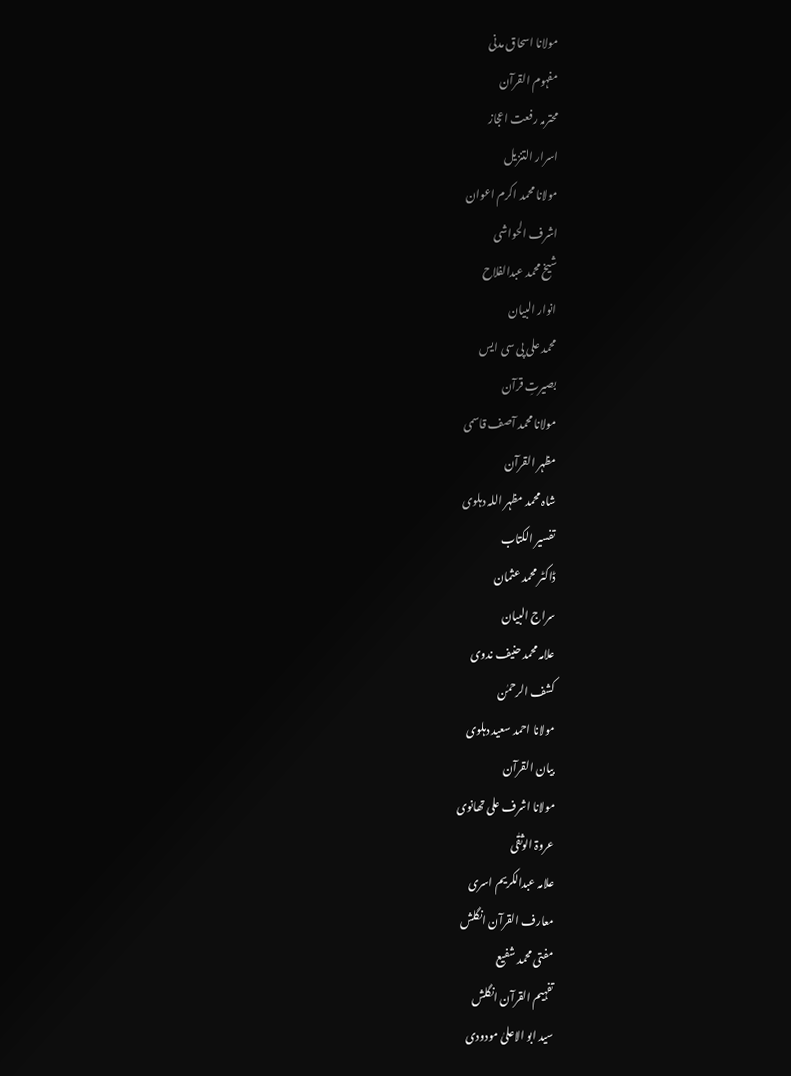مولانا اسحاق مدنی
مفہوم القرآن
محترمہ رفعت اعجاز
اسرار التنزیل
مولانا محمد اکرم اعوان
اشرف الحواشی
شیخ محمد عبدالفلاح
انوار البیان
محمد علی پی سی ایس
بصیرتِ قرآن
مولانا محمد آصف قاسمی
مظہر القرآن
شاہ محمد مظہر اللہ دہلوی
تفسیر الکتاب
ڈاکٹر محمد عثمان
سراج البیان
علامہ محمد حنیف ندوی
کشف الرحمٰن
مولانا احمد سعید دہلوی
بیان القرآن
مولانا اشرف علی تھانوی
عروۃ الوثقٰی
علامہ عبدالکریم اسری
معارف القرآن انگلش
مفتی محمد شفیع
تفہیم القرآن انگلش
سید ابو الاعلیٰ مودودی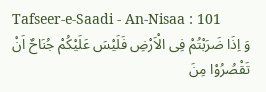Tafseer-e-Saadi - An-Nisaa : 101
وَ اِذَا ضَرَبْتُمْ فِی الْاَرْضِ فَلَیْسَ عَلَیْكُمْ جُنَاحٌ اَنْ تَقْصُرُوْا مِنَ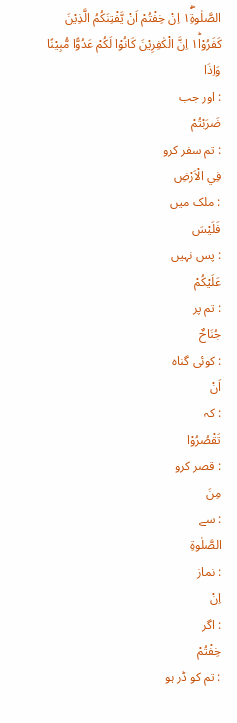الصَّلٰوةِ١ۖۗ اِنْ خِفْتُمْ اَنْ یَّفْتِنَكُمُ الَّذِیْنَ كَفَرُوْا١ؕ اِنَّ الْكٰفِرِیْنَ كَانُوْا لَكُمْ عَدُوًّا مُّبِیْنًا
وَاِذَا
: اور جب
ضَرَبْتُمْ
: تم سفر کرو
فِي الْاَرْضِ
: ملک میں
فَلَيْسَ
: پس نہیں
عَلَيْكُمْ
: تم پر
جُنَاحٌ
: کوئی گناہ
اَنْ
: کہ
تَقْصُرُوْا
: قصر کرو
مِنَ
: سے
الصَّلٰوةِ
: نماز
اِنْ
: اگر
خِفْتُمْ
: تم کو ڈر ہو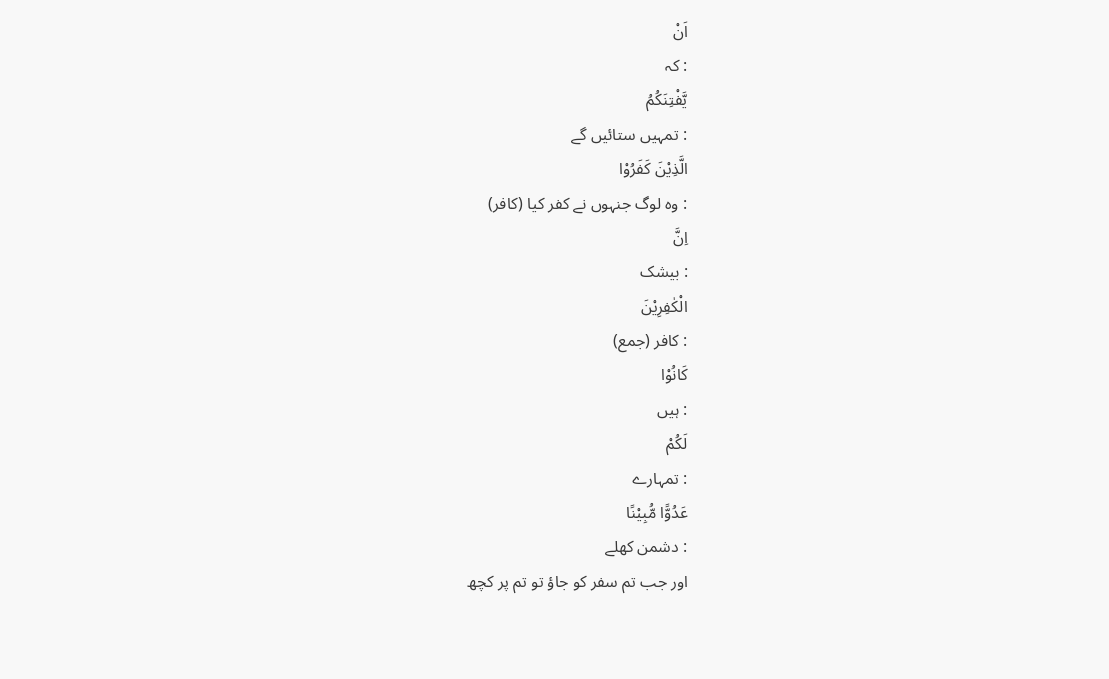اَنْ
: کہ
يَّفْتِنَكُمُ
: تمہیں ستائیں گے
الَّذِيْنَ كَفَرُوْا
: وہ لوگ جنہوں نے کفر کیا (کافر)
اِنَّ
: بیشک
الْكٰفِرِيْنَ
: کافر (جمع)
كَانُوْا
: ہیں
لَكُمْ
: تمہارے
عَدُوًّا مُّبِيْنًا
: دشمن کھلے
اور جب تم سفر کو جاؤ تو تم پر کچھ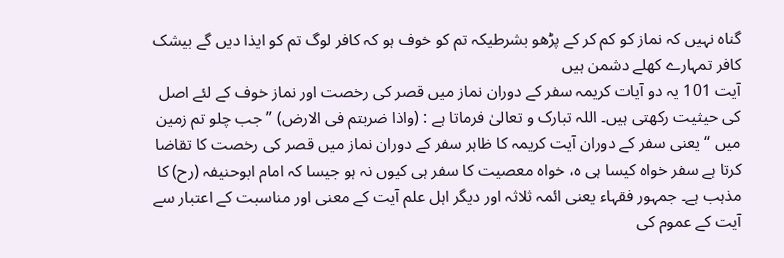گناہ نہیں کہ نماز کو کم کر کے پڑھو بشرطیکہ تم کو خوف ہو کہ کافر لوگ تم کو ایذا دیں گے بیشک کافر تمہارے کھلے دشمن ہیں
آیت 101 یہ دو آیات کریمہ سفر کے دوران نماز میں قصر کی رخصت اور نماز خوف کے لئے اصل کی حیثیت رکھتی ہیں۔ اللہ تبارک و تعالیٰ فرماتا ہے : (واذا ضربتم فی الارض) ” جب چلو تم زمین میں “ یعنی سفر کے دوران آیت کریمہ کا ظاہر سفر کے دوران نماز میں قصر کی رخصت کا تقاضا کرتا ہے سفر خواہ کیسا ہی ہ، خواہ معصیت کا سفر ہی کیوں نہ ہو جیسا کہ امام ابوحنیفہ (رح) کا مذہب ہے۔ جمہور فقہاء یعنی ائمہ ثلاثہ اور دیگر اہل علم آیت کے معنی اور مناسبت کے اعتبار سے آیت کے عموم کی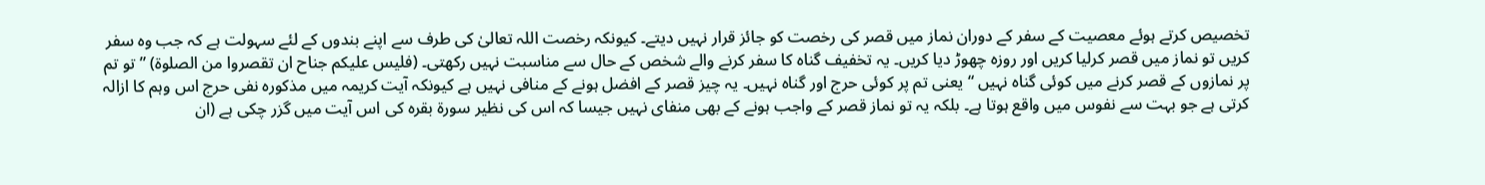تخصیص کرتے ہوئے معصیت کے سفر کے دوران نماز میں قصر کی رخصت کو جائز قرار نہیں دیتے۔ کیونکہ رخصت اللہ تعالیٰ کی طرف سے اپنے بندوں کے لئے سہولت ہے کہ جب وہ سفر کریں تو نماز میں قصر کرلیا کریں اور روزہ چھوڑ دیا کریں۔ یہ تخفیف گناہ کا سفر کرنے والے شخص کے حال سے مناسبت نہیں رکھتی۔ (فلیس علیکم جناح ان تقصروا من الصلوۃ) ” تو تم پر نمازوں کے قصر کرنے میں کوئی گناہ نہیں “ یعنی تم پر کوئی حرج اور گناہ نہیں۔ یہ چیز قصر کے افضل ہونے کے منافی نہیں ہے کیونکہ آیت کریمہ میں مذکورہ نفی حرج اس وہم کا ازالہ کرتی ہے جو بہت سے نفوس میں واقع ہوتا ہے۔ بلکہ یہ تو نماز قصر کے واجب ہونے کے بھی منفای نہیں جیسا کہ اس کی نظیر سورة بقرہ کی اس آیت میں گزر چکی ہے (ان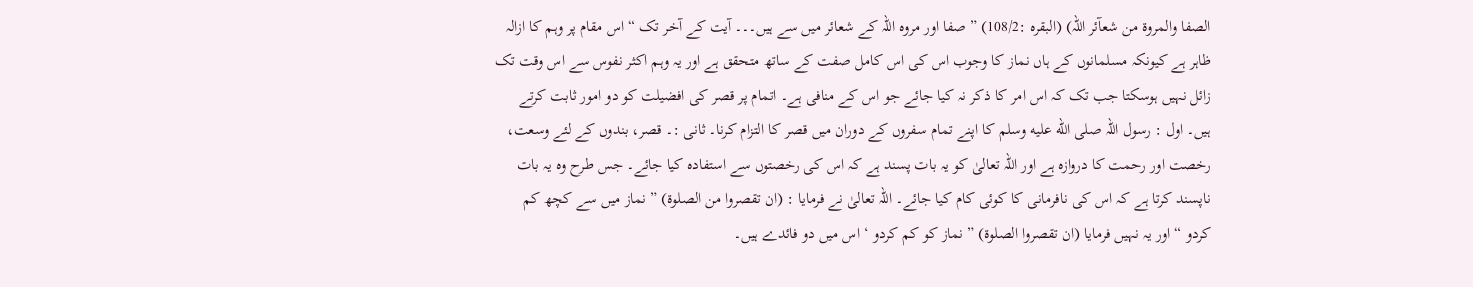الصفا والمروۃ من شعآئر اللہ) (البقرہ :108/2) ” صفا اور مروہ اللہ کے شعائر میں سے ہیں۔۔۔ آیت کے آخر تک “ اس مقام پر وہم کا ازالہ ظاہر ہے کیونکہ مسلمانوں کے ہاں نماز کا وجوب اس کی اس کامل صفت کے ساتھ متحقق ہے اور یہ وہم اکثر نفوس سے اس وقت تک زائل نہیں ہوسکتا جب تک کہ اس امر کا ذکر نہ کیا جائے جو اس کے منافی ہے۔ اتمام پر قصر کی افضیلت کو دو امور ثابت کرتے ہیں۔ اول : رسول اللہ صلى الله عليه وسلم کا اپنے تمام سفروں کے دوران میں قصر کا التزام کرنا۔ ثانی :۔ قصر، بندوں کے لئے وسعت، رخصت اور رحمت کا دروازہ ہے اور اللہ تعالیٰ کو یہ بات پسند ہے کہ اس کی رخصتوں سے استفادہ کیا جائے۔ جس طرح وہ یہ بات ناپسند کرتا ہے کہ اس کی نافرمانی کا کوئی کام کیا جائے۔ اللہ تعالیٰ نے فرمایا : (ان تقصروا من الصلوۃ) ” نماز میں سے کچھ کم کردو “ اور یہ نہیں فرمایا (ان تقصروا الصلوۃ) ” نماز کو کم کردو ‘ اس میں دو فائدے ہیں۔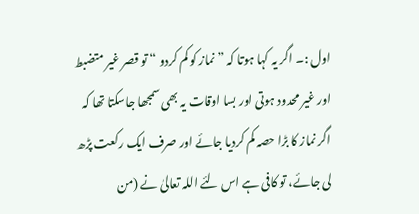اول :۔ اگر یہ کہا ہوتا کہ ” نماز کو کم کردو “ تو قصر غیر متضبط اور غیر محدود ہوتی اور بسا اوقات یہ بھی سمجھا جاسکتا تھا کہ اگر نماز کا بڑا حصہ کم کردیا جائے اور صرف ایک رکعت پڑھ لی جائے، تو کافی ہے اس لئے اللہ تعالیٰ نے (من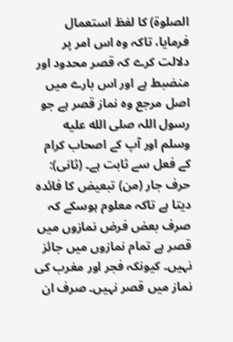الصلوۃ) کا لفظ استعمال فرمایا، تاکہ وہ اس امر پر دلالت کرے کہ قصر محدود اور منضبط ہے اور اس بارے میں اصل مرجع وہ نماز قصر ہے جو رسول اللہ صلى الله عليه وسلم اور آپ کے اصحاب کرام کے فعل سے ثابت ہے۔ (ثانی): حرف جار (من) تبعیض کا فائدہ دیتا ہے تاکہ معلوم ہوسکے کہ صرف بعض فرض نمازوں میں قصر ہے تمام نمازوں میں جائز نہیں۔ کیونکہ فجر اور مغرب کی نماز میں قصر نہیں۔ صرف ان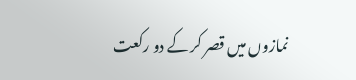نمازوں میں قصر کر کے دو رکعت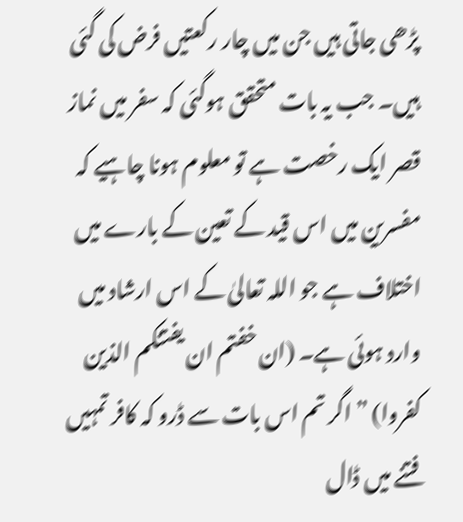پڑھی جاتی ہیں جن میں چار رکعتیں فرض کی گئی ہیں۔ جب یہ بات متحقق ہوگئی کہ سفر میں نماز قصر ایک رخصت ہے تو معلوم ہونا چاہیے کہ مفسرین میں اس قید کے تعین کے بارے میں اختلاف ہے جو اللہ تعالیٰ کے اس ارشاد میں وارد ہوئی ہے۔ (ان خفتم ان یفتنکم الذین کفروا) ” اگر تم اس بات سے ڈرو کہ کافر تمہیں فتنے میں ڈال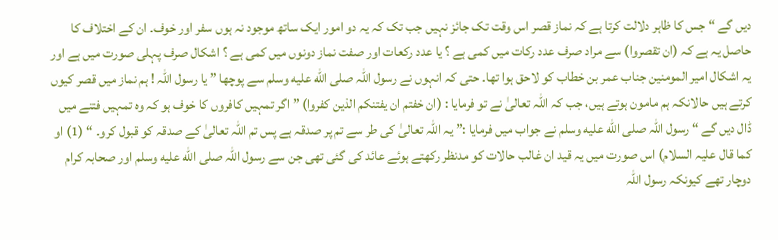دیں گے “ جس کا ظاہر دلالت کرتا ہے کہ نماز قصر اس وقت تک جائز نہیں جب تک کہ یہ دو امور ایک ساتھ موجود نہ ہوں سفر اور خوف۔ ان کے اختلاف کا حاصل یہ ہے کہ (ان تقصروا) سے مراد صرف عدد رکات میں کمی ہے ؟ یا عدد رکعات اور صفت نماز دونوں میں کمی ہے ؟ اشکال صرف پہلی صورت میں ہے اور یہ اشکال امیر المومنین جناب عمر بن خطاب کو لاحق ہوا تھا۔ حتی کہ انہوں نے رسول اللہ صلى الله عليه وسلم سے پوچھا ” یا رسول اللہ ! ہم نماز میں قصر کیوں کرتے ہیں حالانکہ ہم مامون ہوتے ہیں، جب کہ اللہ تعالیٰ نے تو فرمایا : (ان خفتم ان یفتنکم الذین کفروا) ” اگر تمہیں کافروں کا خوف ہو کہ وہ تمہیں فتنے میں ڈال دیں گے “ رسول اللہ صلى الله عليه وسلم نے جواب میں فرمایا :” یہ اللہ تعالیٰ کی طر سے تم پر صدقہ ہے پس تم اللہ تعالیٰ کے صدقہ کو قبول کرو۔ “ (1) او کما قال علیہ السلام) اس صورت میں یہ قید ان غالب حالات کو مدنظر رکھتے ہوئے عائد کی گئی تھی جن سے رسول اللہ صلى الله عليه وسلم اور صحابہ کرام دوچار تھے کیونکہ رسول اللہ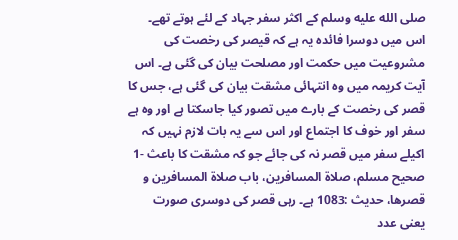صلى الله عليه وسلم کے اکثر سفر جہاد کے لئے ہوتے تھے۔ اس میں دوسرا فائدہ یہ ہے کہ قیصر کی رخصت کی مشروعیت میں حکمت اور مصلحت بیان کی گئی ہے۔ اس آیت کریمہ میں وہ انتہائی مشقت بیان کی گئی ہے، جس کا قصر کی رخصت کے بارے میں تصور کیا جاسکتا ہے اور وہ ہے سفر اور خوف کا اجتماع اور اس سے یہ بات لازم نہیں کہ اکیلے سفر میں قصر نہ کی جائے جو کہ مشقت کا باعث -1 صحیح مسلم، صلاۃ المسافرین، باب صلاۃ المسافرین و قصرھا، حدیث :1083 ہے۔ رہی قصر کی دوسری صورت یعنی عدد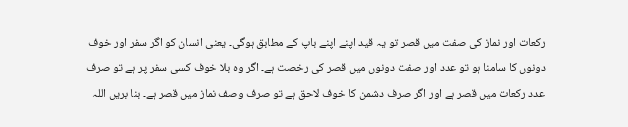رکعات اور نماز کی صفت میں قصر تو یہ قید اپنے اپنے باپ کے مطابق ہوگی۔ یعنی انسان کو اگر سفر اور خوف دونوں کا سامنا ہو تو عدد اور صفت دونوں میں قصر کی رخصت ہے۔ اگر وہ بلا خوف کسی سفر پر ہے تو صرف عدد رکعات میں قصر ہے اور اگر صرف دشمن کا خوف لاحق ہے تو صرف وصف نماز میں قصر ہے۔ بنا بریں اللہ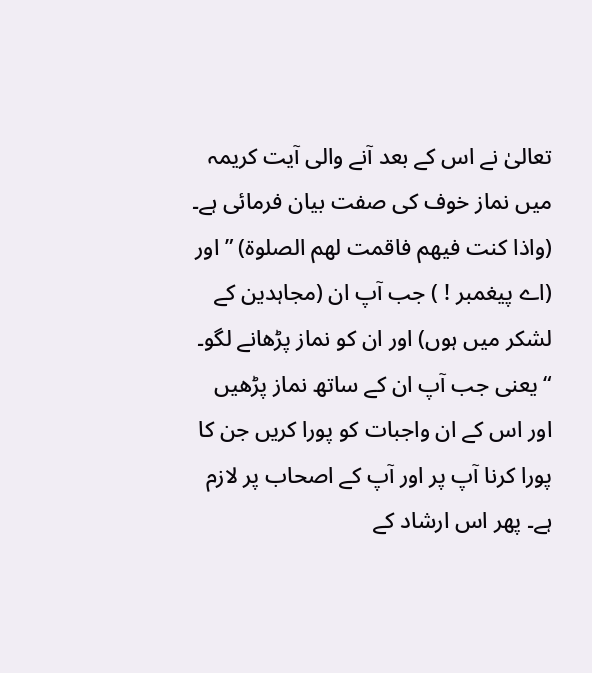تعالیٰ نے اس کے بعد آنے والی آیت کریمہ میں نماز خوف کی صفت بیان فرمائی ہے۔ (واذا کنت فیھم فاقمت لھم الصلوۃ) ” اور (اے پیغمبر ! ) جب آپ ان (مجاہدین کے لشکر میں ہوں) اور ان کو نماز پڑھانے لگو۔ “ یعنی جب آپ ان کے ساتھ نماز پڑھیں اور اس کے ان واجبات کو پورا کریں جن کا پورا کرنا آپ پر اور آپ کے اصحاب پر لازم ہے۔ پھر اس ارشاد کے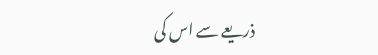ذریعے سے اس کی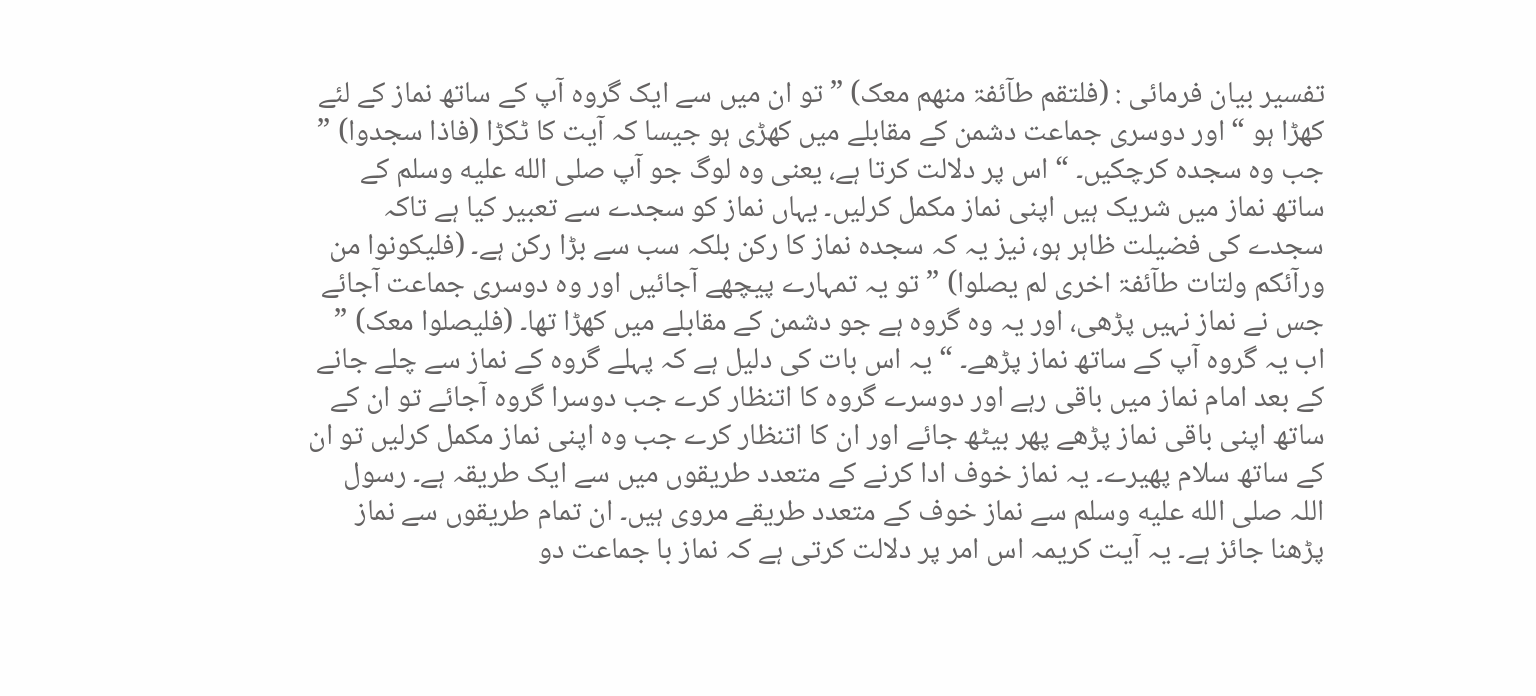تفسیر بیان فرمائی : (فلتقم طآئفۃ منھم معک) ” تو ان میں سے ایک گروہ آپ کے ساتھ نماز کے لئے کھڑا ہو “ اور دوسری جماعت دشمن کے مقابلے میں کھڑی ہو جیسا کہ آیت کا ٹکڑا (فاذا سجدوا) ” جب وہ سجدہ کرچکیں۔ “ اس پر دلالت کرتا ہے، یعنی وہ لوگ جو آپ صلى الله عليه وسلم کے ساتھ نماز میں شریک ہیں اپنی نماز مکمل کرلیں۔ یہاں نماز کو سجدے سے تعبیر کیا ہے تاکہ سجدے کی فضیلت ظاہر ہو، نیز یہ کہ سجدہ نماز کا رکن بلکہ سب سے بڑا رکن ہے۔ (فلیکونوا من ورآئکم ولتات طآئفۃ اخری لم یصلوا) ” تو یہ تمہارے پیچھے آجائیں اور وہ دوسری جماعت آجائے جس نے نماز نہیں پڑھی، اور یہ وہ گروہ ہے جو دشمن کے مقابلے میں کھڑا تھا۔ (فلیصلوا معک) ” اب یہ گروہ آپ کے ساتھ نماز پڑھے۔ “ یہ اس بات کی دلیل ہے کہ پہلے گروہ کے نماز سے چلے جانے کے بعد امام نماز میں باقی رہے اور دوسرے گروہ کا اتنظار کرے جب دوسرا گروہ آجائے تو ان کے ساتھ اپنی باقی نماز پڑھے پھر بیٹھ جائے اور ان کا اتنظار کرے جب وہ اپنی نماز مکمل کرلیں تو ان کے ساتھ سلام پھیرے۔ یہ نماز خوف ادا کرنے کے متعدد طریقوں میں سے ایک طریقہ ہے۔ رسول اللہ صلى الله عليه وسلم سے نماز خوف کے متعدد طریقے مروی ہیں۔ ان تمام طریقوں سے نماز پڑھنا جائز ہے۔ یہ آیت کریمہ اس امر پر دلالت کرتی ہے کہ نماز با جماعت دو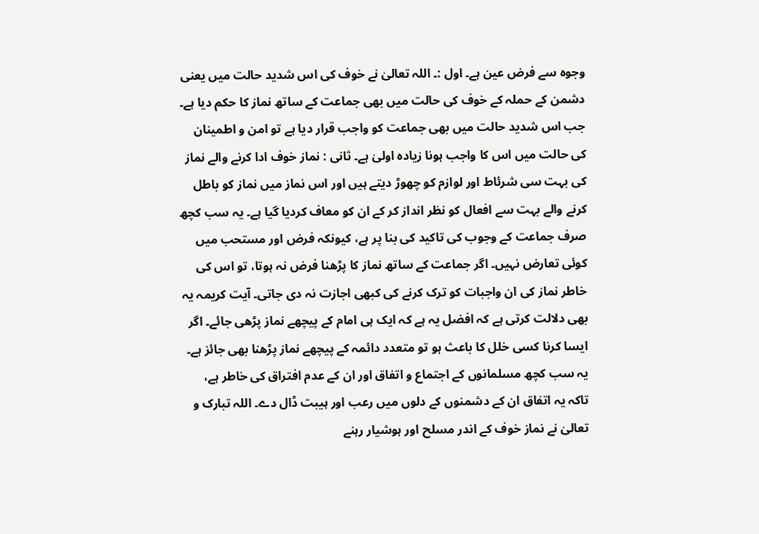وجوہ سے فرض عین ہے۔ اول :۔ اللہ تعالیٰ نے خوف کی اس شدید حالت میں یعنی دشمن کے حملہ کے خوف کی حالت میں بھی جماعت کے ساتھ نماز کا حکم دیا ہے۔ جب اس شدید حالت میں بھی جماعت کو واجب قرار دیا ہے تو امن و اطمینان کی حالت میں اس کا واجب ہونا زیادہ اولیٰ ہے۔ ثانی : نماز خوف ادا کرنے والے نماز کی بہت سی شرئاط اور لوازم کو چھوڑ دیتے ہیں اور اس نماز میں نماز کو باطل کرنے والے بہت سے افعال کو نظر انداز کر کے ان کو معاف کردیا گیا ہے۔ یہ سب کچھ صرف جماعت کے وجوب کی تاکید کی بنا پر ہے، کیونکہ فرض اور مستحب میں کوئی تعارض نہیں۔ اگر جماعت کے ساتھ نماز کا پڑھنا فرض نہ ہوتا، تو اس کی خاطر نماز کی ان واجبات کو ترک کرنے کی کبھی اجازت نہ دی جاتی۔ آیت کریمہ یہ بھی دلالت کرتی ہے کہ افضل یہ ہے کہ ایک ہی امام کے پیچھے نماز پڑھی جائے۔ اگر ایسا کرنا کسی خلل کا باعث ہو تو متعدد دائمہ کے پیچھے نماز پڑھنا بھی جائز ہے۔ یہ سب کچھ مسلمانوں کے اجتماع و اتفاق اور ان کے عدم افتراق کی خاطر ہے، تاکہ یہ اتفاق ان کے دشمنوں کے دلوں میں رعب اور ہیبت ڈال دے۔ اللہ تبارک و تعالیٰ نے نماز خوف کے اندر مسلح اور ہوشیار رہنے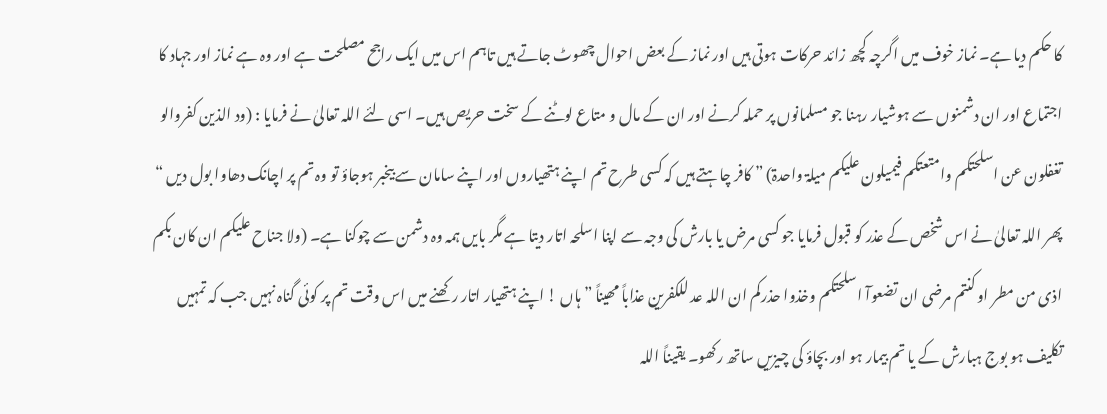کا حکم دیا ہے۔ نماز خوف میں اگرچہ کچھ زائد حرکات ہوتی ہیں اور نماز کے بعض احوال چھوٹ جاتے ہیں تاہم اس میں ایک راجح مصلحت ہے اور وہ ہے نماز اور جہاد کا اجتماع اور ان دشمنوں سے ہوشیار رہنا جو مسلمانوں پر حملہ کرنے اور ان کے مال و متاع لوٹنے کے سخت حریص ہیں۔ اسی لئے اللہ تعالیٰ نے فرمایا : (ود الذین کفروالو تغفلون عن اسلحتکم وامتعتکم فیمیلون علیکم میلۃ واحدۃ) ” کافر چاہتے ہیں کہ کسی طرح تم اپنے ہتھیاروں اور اپنے سامان سے بیخبر ہوجاؤ تو وہ تم پر اچانک دھاوا بول دیں “ پھر اللہ تعالیٰ نے اس شخص کے عذر کو قبول فرمایا جو کسی مرض یا بارش کی وجہ سے اپنا اسلحہ اتار دیتا ہے مگر بایں ہمہ وہ دشمن سے چوکنا ہے۔ (ولا جناح علیکم ان کان بکم اذی من مطر او کنتم مرضی ان تضعوآ اسلحتکم وخذوا حذرکم ان اللہ عد للکفرین عذاباً مھیناً ” ہاں ! اپنے ہتھیار اتار رکھنے میں اس وقت تم پر کوئی گناہ نہیں جب کہ تمہیں تکلیف ہو بوج ہبارش کے یا تم بیمار ہو اور بچاؤ کی چیزیں ساتھ رکھو۔ یقیناً اللہ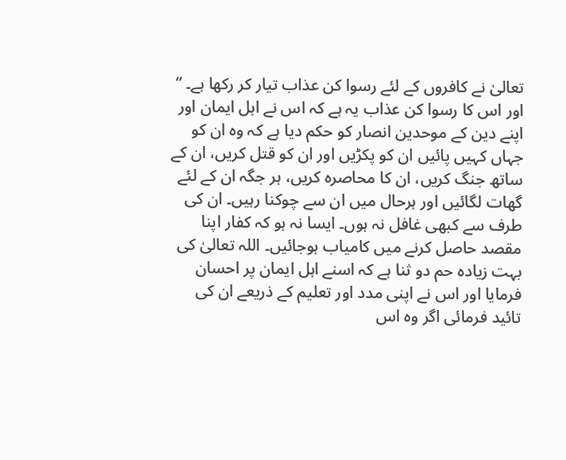تعالیٰ نے کافروں کے لئے رسوا کن عذاب تیار کر رکھا ہے۔ “ اور اس کا رسوا کن عذاب یہ ہے کہ اس نے اہل ایمان اور اپنے دین کے موحدین انصار کو حکم دیا ہے کہ وہ ان کو جہاں کہیں پائیں ان کو پکڑیں اور ان کو قتل کریں، ان کے ساتھ جنگ کریں، ان کا محاصرہ کریں، ہر جگہ ان کے لئے گھات لگائیں اور ہرحال میں ان سے چوکنا رہیں۔ ان کی طرف سے کبھی غافل نہ ہوں۔ ایسا نہ ہو کہ کفار اپنا مقصد حاصل کرنے میں کامیاب ہوجائیں۔ اللہ تعالیٰ کی بہت زیادہ حم دو ثنا ہے کہ اسنے اہل ایمان پر احسان فرمایا اور اس نے اپنی مدد اور تعلیم کے ذریعے ان کی تائید فرمائی اگر وہ اس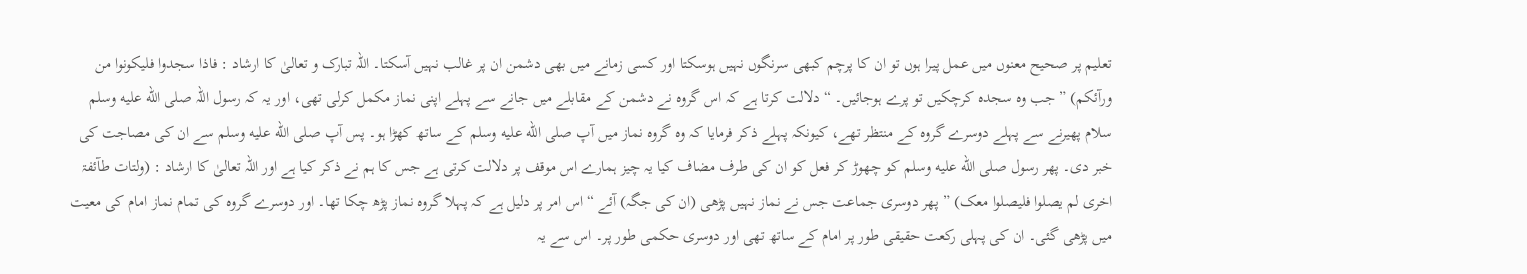تعلیم پر صحیح معنوں میں عمل پیرا ہوں تو ان کا پرچم کبھی سرنگوں نہیں ہوسکتا اور کسی زمانے میں بھی دشمن ان پر غالب نہیں آسکتا۔ اللہ تبارک و تعالیٰ کا ارشاد : فاذا سجدوا فلیکونوا من ورآئکم) ” جب وہ سجدہ کرچکیں تو پرے ہوجائیں۔ “ دلالت کرتا ہے کہ اس گروہ نے دشمن کے مقابلے میں جانے سے پہلے اپنی نماز مکمل کرلی تھی، اور یہ کہ رسول اللہ صلى الله عليه وسلم سلام پھیرنے سے پہلے دوسرے گروہ کے منتظر تھے، کیونکہ پہلے ذکر فرمایا کہ وہ گروہ نماز میں آپ صلى الله عليه وسلم کے ساتھ کھڑا ہو۔ پس آپ صلى الله عليه وسلم سے ان کی مصاجت کی خبر دی۔ پھر رسول صلى الله عليه وسلم کو چھوڑ کر فعل کو ان کی طرف مضاف کیا یہ چیز ہمارے اس موقف پر دلالت کرتی ہے جس کا ہم نے ذکر کیا ہے اور اللہ تعالیٰ کا ارشاد : (ولتات طآئفۃ اخری لم یصلوا فلیصلوا معک) ” پھر دوسری جماعت جس نے نماز نہیں پڑھی (ان کی جگہ) آئے “ اس امر پر دلیل ہے کہ پہلا گروہ نماز پڑھ چکا تھا۔ اور دوسرے گروہ کی تمام نماز امام کی معیت میں پڑھی گئی۔ ان کی پہلی رکعت حقیقی طور پر امام کے ساتھ تھی اور دوسری حکمی طور پر۔ اس سے یہ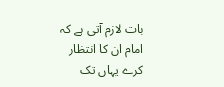بات لازم آتی ہے کہ امام ان کا انتظار کرے یہاں تک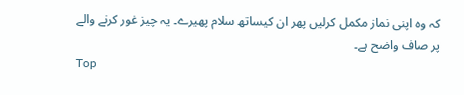کہ وہ اپنی نماز مکمل کرلیں پھر ان کیساتھ سلام پھیرے۔ یہ چیز غور کرنے والے پر صاف واضح ہے۔
Top